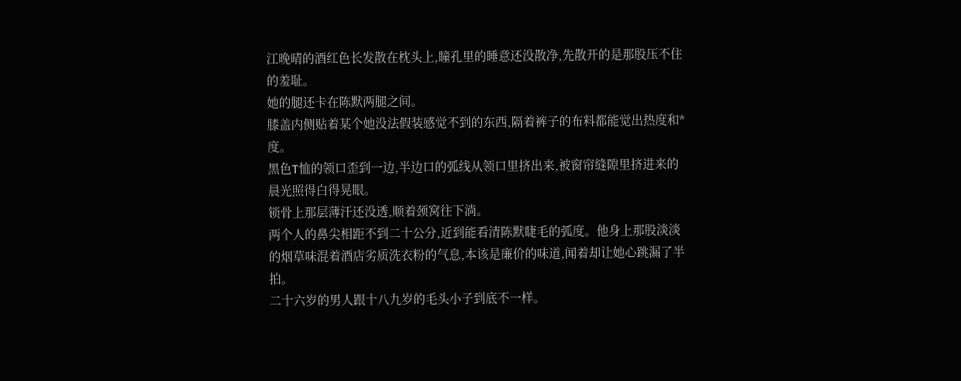江晚晴的酒红色长发散在枕头上,瞳孔里的睡意还没散净,先散开的是那股压不住的羞耻。
她的腿还卡在陈默两腿之间。
膝盖内侧贴着某个她没法假装感觉不到的东西,隔着裤子的布料都能觉出热度和*度。
黑色T恤的领口歪到一边,半边口的弧线从领口里挤出来,被窗帘缝隙里挤进来的晨光照得白得晃眼。
锁骨上那层薄汗还没透,顺着颈窝往下淌。
两个人的鼻尖相距不到二十公分,近到能看清陈默睫毛的弧度。他身上那股淡淡的烟草味混着酒店劣质洗衣粉的气息,本该是廉价的味道,闻着却让她心跳漏了半拍。
二十六岁的男人跟十八九岁的毛头小子到底不一样。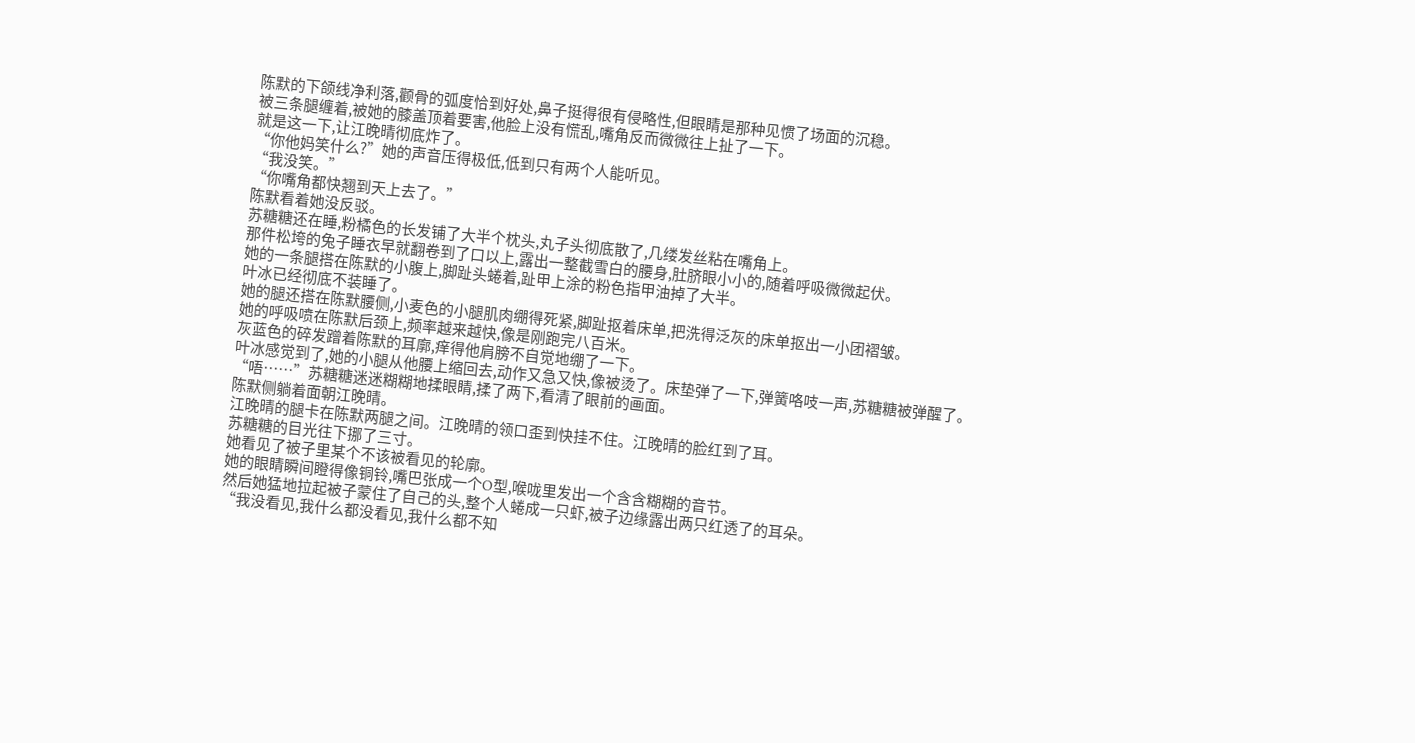陈默的下颌线净利落,颧骨的弧度恰到好处,鼻子挺得很有侵略性,但眼睛是那种见惯了场面的沉稳。
被三条腿缠着,被她的膝盖顶着要害,他脸上没有慌乱,嘴角反而微微往上扯了一下。
就是这一下,让江晚晴彻底炸了。
“你他妈笑什么?”她的声音压得极低,低到只有两个人能听见。
“我没笑。”
“你嘴角都快翘到天上去了。”
陈默看着她没反驳。
苏糖糖还在睡,粉橘色的长发铺了大半个枕头,丸子头彻底散了,几缕发丝粘在嘴角上。
那件松垮的兔子睡衣早就翻卷到了口以上,露出一整截雪白的腰身,肚脐眼小小的,随着呼吸微微起伏。
她的一条腿搭在陈默的小腹上,脚趾头蜷着,趾甲上涂的粉色指甲油掉了大半。
叶冰已经彻底不装睡了。
她的腿还搭在陈默腰侧,小麦色的小腿肌肉绷得死紧,脚趾抠着床单,把洗得泛灰的床单抠出一小团褶皱。
她的呼吸喷在陈默后颈上,频率越来越快,像是刚跑完八百米。
灰蓝色的碎发蹭着陈默的耳廓,痒得他肩膀不自觉地绷了一下。
叶冰感觉到了,她的小腿从他腰上缩回去,动作又急又快,像被烫了。床垫弹了一下,弹簧咯吱一声,苏糖糖被弹醒了。
“唔……”苏糖糖迷迷糊糊地揉眼睛,揉了两下,看清了眼前的画面。
陈默侧躺着面朝江晚晴。
江晚晴的腿卡在陈默两腿之间。江晚晴的领口歪到快挂不住。江晚晴的脸红到了耳。
苏糖糖的目光往下挪了三寸。
她看见了被子里某个不该被看见的轮廓。
她的眼睛瞬间瞪得像铜铃,嘴巴张成一个O型,喉咙里发出一个含含糊糊的音节。
然后她猛地拉起被子蒙住了自己的头,整个人蜷成一只虾,被子边缘露出两只红透了的耳朵。
“我没看见,我什么都没看见,我什么都不知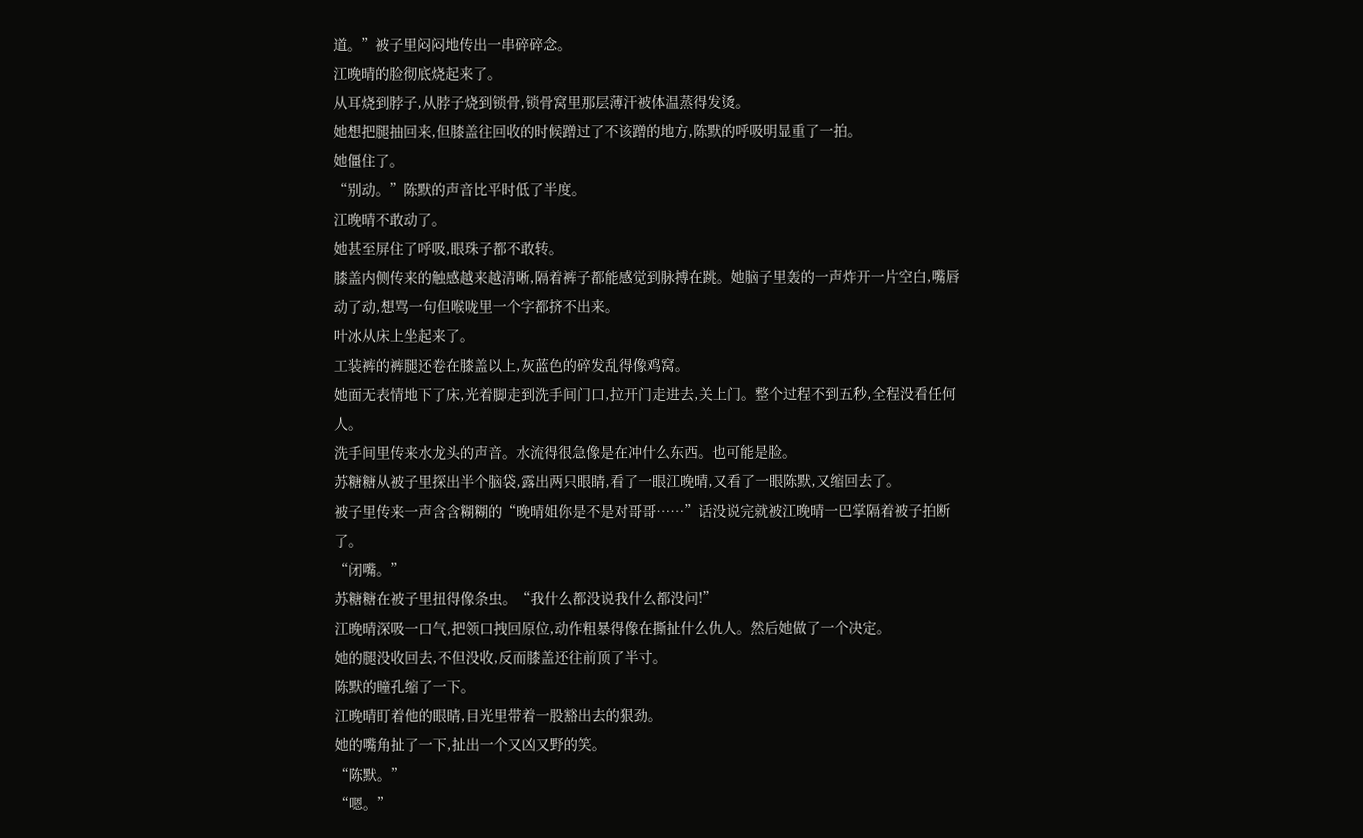道。”被子里闷闷地传出一串碎碎念。
江晚晴的脸彻底烧起来了。
从耳烧到脖子,从脖子烧到锁骨,锁骨窝里那层薄汗被体温蒸得发烫。
她想把腿抽回来,但膝盖往回收的时候蹭过了不该蹭的地方,陈默的呼吸明显重了一拍。
她僵住了。
“别动。”陈默的声音比平时低了半度。
江晚晴不敢动了。
她甚至屏住了呼吸,眼珠子都不敢转。
膝盖内侧传来的触感越来越清晰,隔着裤子都能感觉到脉搏在跳。她脑子里轰的一声炸开一片空白,嘴唇动了动,想骂一句但喉咙里一个字都挤不出来。
叶冰从床上坐起来了。
工装裤的裤腿还卷在膝盖以上,灰蓝色的碎发乱得像鸡窝。
她面无表情地下了床,光着脚走到洗手间门口,拉开门走进去,关上门。整个过程不到五秒,全程没看任何人。
洗手间里传来水龙头的声音。水流得很急像是在冲什么东西。也可能是脸。
苏糖糖从被子里探出半个脑袋,露出两只眼睛,看了一眼江晚晴,又看了一眼陈默,又缩回去了。
被子里传来一声含含糊糊的“晚晴姐你是不是对哥哥……”话没说完就被江晚晴一巴掌隔着被子拍断了。
“闭嘴。”
苏糖糖在被子里扭得像条虫。“我什么都没说我什么都没问!”
江晚晴深吸一口气,把领口拽回原位,动作粗暴得像在撕扯什么仇人。然后她做了一个决定。
她的腿没收回去,不但没收,反而膝盖还往前顶了半寸。
陈默的瞳孔缩了一下。
江晚晴盯着他的眼睛,目光里带着一股豁出去的狠劲。
她的嘴角扯了一下,扯出一个又凶又野的笑。
“陈默。”
“嗯。”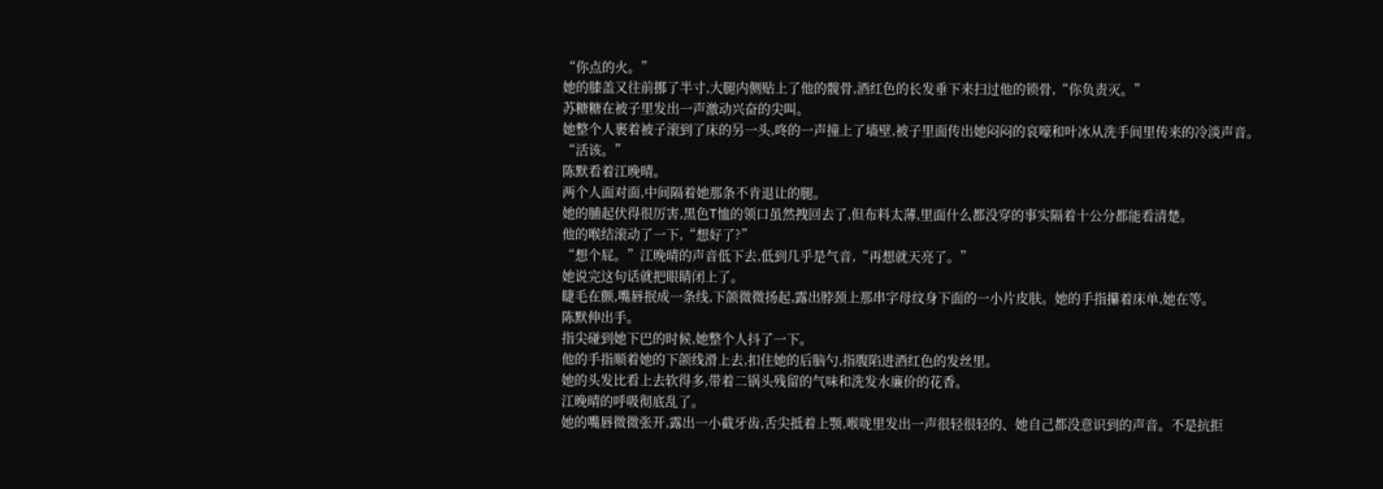“你点的火。”
她的膝盖又往前挪了半寸,大腿内侧贴上了他的髋骨,酒红色的长发垂下来扫过他的锁骨,“你负责灭。”
苏糖糖在被子里发出一声激动兴奋的尖叫。
她整个人裹着被子滚到了床的另一头,咚的一声撞上了墙壁,被子里面传出她闷闷的哀嚎和叶冰从洗手间里传来的冷淡声音。
“活该。”
陈默看着江晚晴。
两个人面对面,中间隔着她那条不肯退让的腿。
她的脯起伏得很厉害,黑色T恤的领口虽然拽回去了,但布料太薄,里面什么都没穿的事实隔着十公分都能看清楚。
他的喉结滚动了一下,“想好了?”
“想个屁。”江晚晴的声音低下去,低到几乎是气音,“再想就天亮了。”
她说完这句话就把眼睛闭上了。
睫毛在颤,嘴唇抿成一条线,下颌微微扬起,露出脖颈上那串字母纹身下面的一小片皮肤。她的手指攥着床单,她在等。
陈默伸出手。
指尖碰到她下巴的时候,她整个人抖了一下。
他的手指顺着她的下颌线滑上去,扣住她的后脑勺,指腹陷进酒红色的发丝里。
她的头发比看上去软得多,带着二锅头残留的气味和洗发水廉价的花香。
江晚晴的呼吸彻底乱了。
她的嘴唇微微张开,露出一小截牙齿,舌尖抵着上颚,喉咙里发出一声很轻很轻的、她自己都没意识到的声音。不是抗拒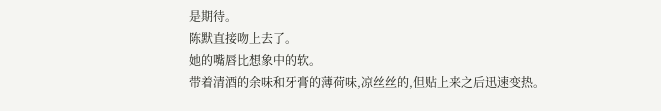是期待。
陈默直接吻上去了。
她的嘴唇比想象中的软。
带着清酒的余味和牙膏的薄荷味,凉丝丝的,但贴上来之后迅速变热。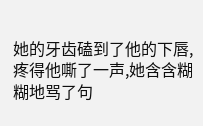她的牙齿磕到了他的下唇,疼得他嘶了一声,她含含糊糊地骂了句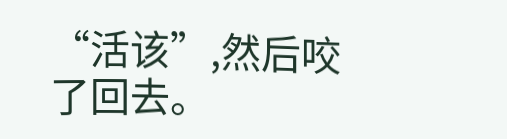“活该”,然后咬了回去。